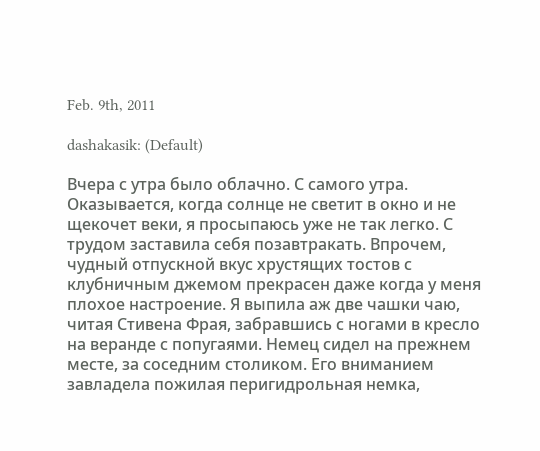Feb. 9th, 2011

dashakasik: (Default)

Вчера с утра было облачно. С самого утра. Оказывается, когда солнце не светит в окно и не щекочет веки, я просыпаюсь уже не так легко. С трудом заставила себя позавтракать. Впрочем, чудный отпускной вкус хрустящих тостов с клубничным джемом прекрасен даже когда у меня плохое настроение. Я выпила аж две чашки чаю, читая Стивена Фрая, забравшись с ногами в кресло на веранде с попугаями. Немец сидел на прежнем месте, за соседним столиком. Его вниманием завладела пожилая перигидрольная немка,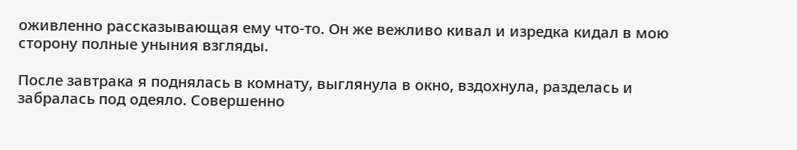оживленно рассказывающая ему что-то. Он же вежливо кивал и изредка кидал в мою сторону полные уныния взгляды.

После завтрака я поднялась в комнату, выглянула в окно, вздохнула, разделась и забралась под одеяло. Совершенно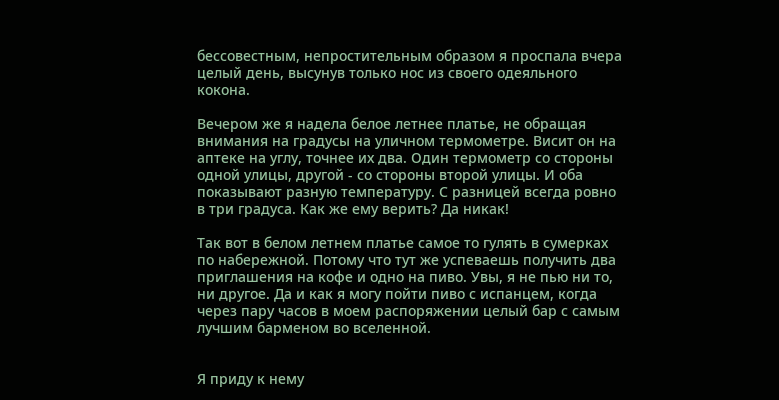бессовестным, непростительным образом я проспала вчера целый день, высунув только нос из своего одеяльного кокона.

Вечером же я надела белое летнее платье, не обращая внимания на градусы на уличном термометре. Висит он на аптеке на углу, точнее их два. Один термометр со стороны одной улицы, другой - со стороны второй улицы. И оба показывают разную температуру. С разницей всегда ровно в три градуса. Как же ему верить? Да никак!

Так вот в белом летнем платье самое то гулять в сумерках по набережной. Потому что тут же успеваешь получить два приглашения на кофе и одно на пиво. Увы, я не пью ни то, ни другое. Да и как я могу пойти пиво с испанцем, когда через пару часов в моем распоряжении целый бар с самым лучшим барменом во вселенной.


Я приду к нему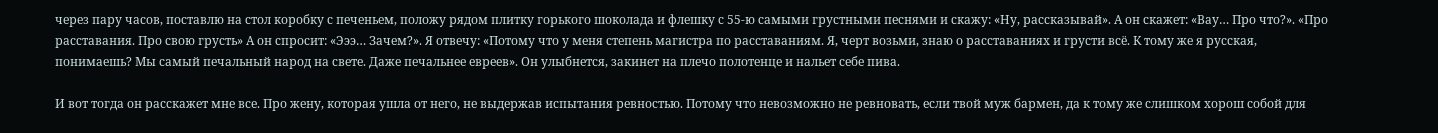через пару часов, поставлю на стол коробку с печеньем, положу рядом плитку горького шоколада и флешку с 55-ю самыми грустными песнями и скажу: «Ну, рассказывай». А он скажет: «Вау… Про что?». «Про расставания. Про свою грусть» А он спросит: «Эээ… Зачем?». Я отвечу: «Потому что у меня степень магистра по расставаниям. Я, черт возьми, знаю о расставаниях и грусти всё. К тому же я русская, понимаешь? Мы самый печальный народ на свете. Даже печальнее евреев». Он улыбнется, закинет на плечо полотенце и нальет себе пива.

И вот тогда он расскажет мне все. Про жену, которая ушла от него, не выдержав испытания ревностью. Потому что невозможно не ревновать, если твой муж бармен, да к тому же слишком хорош собой для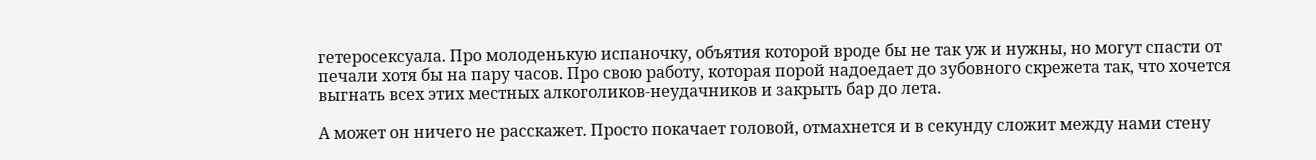гетеросексуала. Про молоденькую испаночку, объятия которой вроде бы не так уж и нужны, но могут спасти от печали хотя бы на пару часов. Про свою работу, которая порой надоедает до зубовного скрежета так, что хочется выгнать всех этих местных алкоголиков-неудачников и закрыть бар до лета.

А может он ничего не расскажет. Просто покачает головой, отмахнется и в секунду сложит между нами стену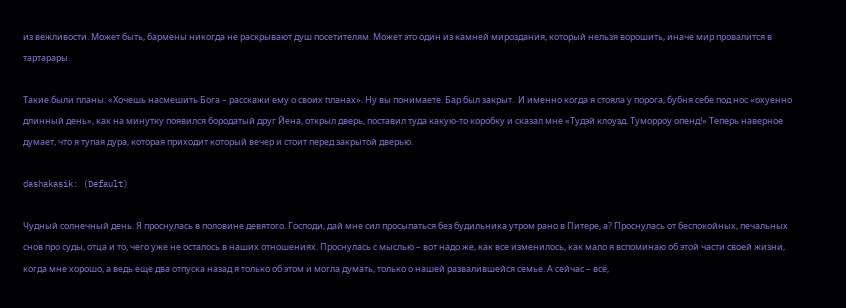из вежливости. Может быть, бармены никогда не раскрывают душ посетителям. Может это один из камней мироздания, который нельзя ворошить, иначе мир провалится в тартарары.

Такие были планы. «Хочешь насмешить Бога – расскажи ему о своих планах». Ну вы понимаете. Бар был закрыт.  И именно когда я стояла у порога, бубня себе под нос «охуенно длинный день», как на минутку появился бородатый друг Йена, открыл дверь, поставил туда какую-то коробку и сказал мне «Тудэй клоузд. Туморроу опенд!» Теперь наверное думает, что я тупая дура, которая приходит который вечер и стоит перед закрытой дверью.

dashakasik: (Default)

Чудный солнечный день. Я проснулась в половине девятого. Господи, дай мне сил просыпаться без будильника утром рано в Питере, а? Проснулась от беспокойных, печальных снов про суды, отца и то, чего уже не осталось в наших отношениях. Проснулась с мыслью – вот надо же, как все изменилось, как мало я вспоминаю об этой части своей жизни, когда мне хорошо, а ведь еще два отпуска назад я только об этом и могла думать, только о нашей развалившейся семье. А сейчас – всё,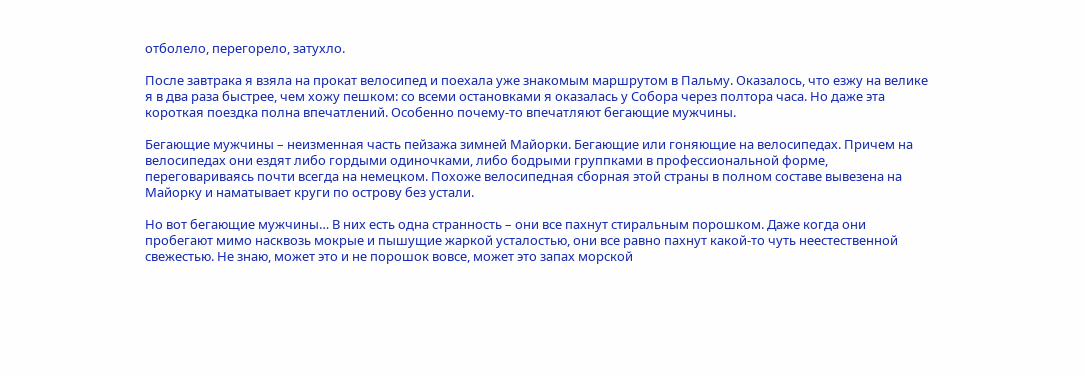отболело, перегорело, затухло.

После завтрака я взяла на прокат велосипед и поехала уже знакомым маршрутом в Пальму. Оказалось, что езжу на велике я в два раза быстрее, чем хожу пешком: со всеми остановками я оказалась у Собора через полтора часа. Но даже эта короткая поездка полна впечатлений. Особенно почему-то впечатляют бегающие мужчины.

Бегающие мужчины – неизменная часть пейзажа зимней Майорки. Бегающие или гоняющие на велосипедах. Причем на велосипедах они ездят либо гордыми одиночками, либо бодрыми группками в профессиональной форме, переговариваясь почти всегда на немецком. Похоже велосипедная сборная этой страны в полном составе вывезена на Майорку и наматывает круги по острову без устали.

Но вот бегающие мужчины… В них есть одна странность – они все пахнут стиральным порошком. Даже когда они пробегают мимо насквозь мокрые и пышущие жаркой усталостью, они все равно пахнут какой-то чуть неестественной свежестью. Не знаю, может это и не порошок вовсе, может это запах морской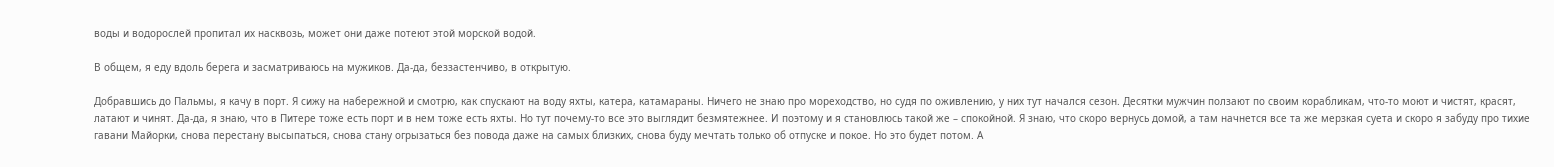воды и водорослей пропитал их насквозь, может они даже потеют этой морской водой.

В общем, я еду вдоль берега и засматриваюсь на мужиков. Да-да, беззастенчиво, в открытую.

Добравшись до Пальмы, я качу в порт. Я сижу на набережной и смотрю, как спускают на воду яхты, катера, катамараны. Ничего не знаю про мореходство, но судя по оживлению, у них тут начался сезон. Десятки мужчин ползают по своим корабликам, что-то моют и чистят, красят, латают и чинят. Да-да, я знаю, что в Питере тоже есть порт и в нем тоже есть яхты. Но тут почему-то все это выглядит безмятежнее. И поэтому и я становлюсь такой же – спокойной. Я знаю, что скоро вернусь домой, а там начнется все та же мерзкая суета и скоро я забуду про тихие гавани Майорки, снова перестану высыпаться, снова стану огрызаться без повода даже на самых близких, снова буду мечтать только об отпуске и покое. Но это будет потом. А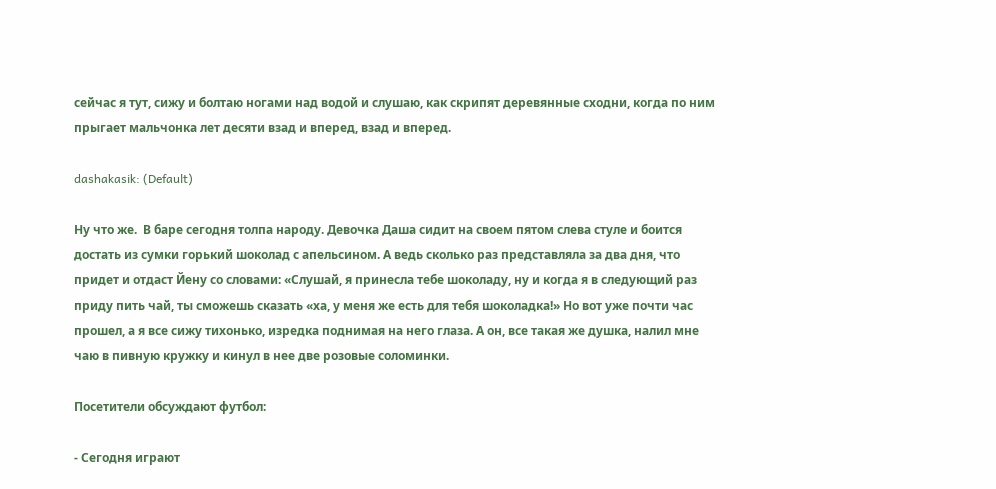сейчас я тут, сижу и болтаю ногами над водой и слушаю, как скрипят деревянные сходни, когда по ним прыгает мальчонка лет десяти взад и вперед, взад и вперед.

dashakasik: (Default)

Ну что же.  В баре сегодня толпа народу. Девочка Даша сидит на своем пятом слева стуле и боится достать из сумки горький шоколад с апельсином. А ведь сколько раз представляла за два дня, что придет и отдаст Йену со словами: «Слушай, я принесла тебе шоколаду, ну и когда я в следующий раз приду пить чай, ты сможешь сказать «ха, у меня же есть для тебя шоколадка!» Но вот уже почти час прошел, а я все сижу тихонько, изредка поднимая на него глаза. А он, все такая же душка, налил мне чаю в пивную кружку и кинул в нее две розовые соломинки.

Посетители обсуждают футбол:

- Сегодня играют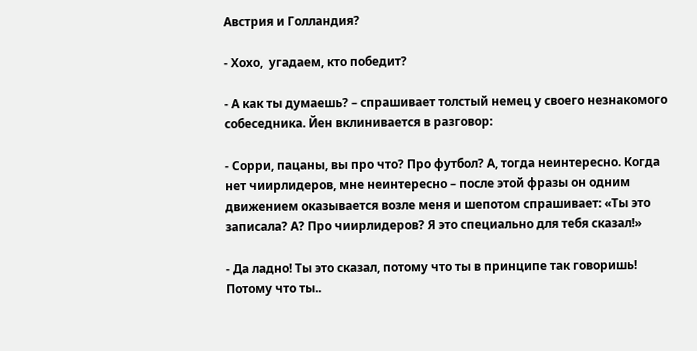Австрия и Голландия?

- Хохо,  угадаем, кто победит?

- А как ты думаешь? – спрашивает толстый немец у своего незнакомого собеседника. Йен вклинивается в разговор:

- Сорри, пацаны, вы про что? Про футбол? А, тогда неинтересно. Когда нет чиирлидеров, мне неинтересно – после этой фразы он одним движением оказывается возле меня и шепотом спрашивает: «Ты это записала? А? Про чиирлидеров? Я это специально для тебя сказал!»

- Да ладно! Ты это сказал, потому что ты в принципе так говоришь! Потому что ты..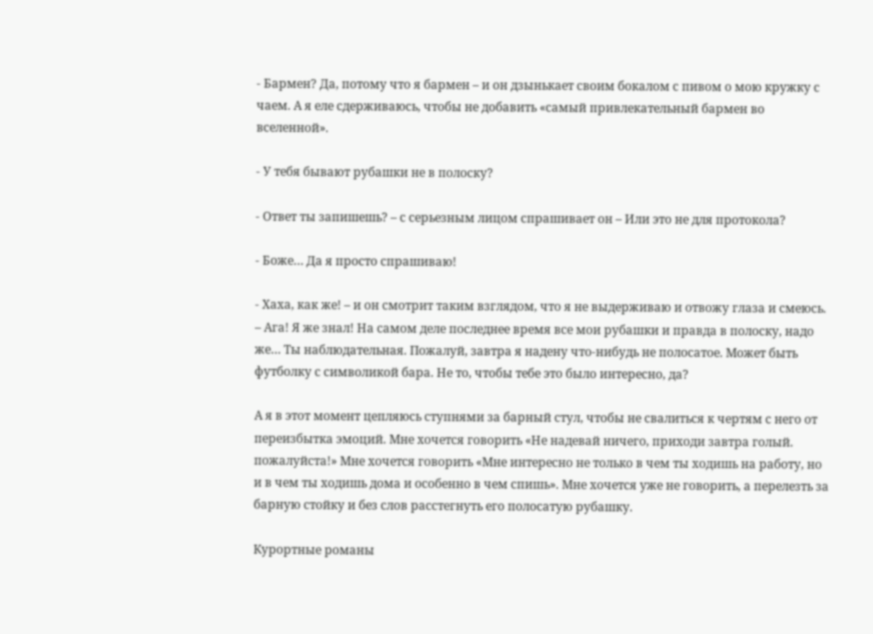- Бармен? Да, потому что я бармен – и он дзынькает своим бокалом с пивом о мою кружку с чаем. А я еле сдерживаюсь, чтобы не добавить «самый привлекательный бармен во вселенной».

- У тебя бывают рубашки не в полоску?

- Ответ ты запишешь? – с серьезным лицом спрашивает он – Или это не для протокола?

- Боже… Да я просто спрашиваю!

- Хаха, как же! – и он смотрит таким взглядом, что я не выдерживаю и отвожу глаза и смеюсь. – Ага! Я же знал! На самом деле последнее время все мои рубашки и правда в полоску, надо же… Ты наблюдательная. Пожалуй, завтра я надену что-нибудь не полосатое. Может быть футболку с символикой бара. Не то, чтобы тебе это было интересно, да?

А я в этот момент цепляюсь ступнями за барный стул, чтобы не свалиться к чертям с него от переизбытка эмоций. Мне хочется говорить «Не надевай ничего, приходи завтра голый. пожалуйста!» Мне хочется говорить «Мне интересно не только в чем ты ходишь на работу, но и в чем ты ходишь дома и особенно в чем спишь». Мне хочется уже не говорить, а перелезть за барную стойку и без слов расстегнуть его полосатую рубашку.

Курортные романы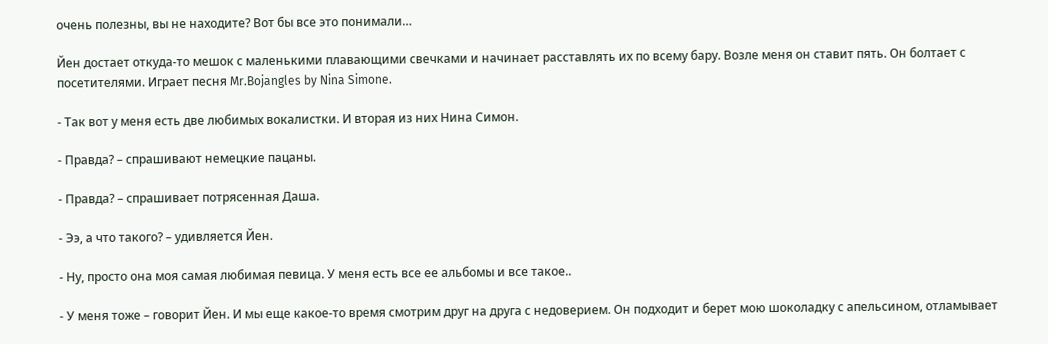очень полезны, вы не находите? Вот бы все это понимали…

Йен достает откуда-то мешок с маленькими плавающими свечками и начинает расставлять их по всему бару. Возле меня он ставит пять. Он болтает с посетителями. Играет песня Mr.Bojangles by Nina Simone.

- Так вот у меня есть две любимых вокалистки. И вторая из них Нина Симон.

- Правда? – спрашивают немецкие пацаны.

- Правда? – спрашивает потрясенная Даша.

- Ээ, а что такого? – удивляется Йен.

- Ну, просто она моя самая любимая певица. У меня есть все ее альбомы и все такое..

- У меня тоже – говорит Йен. И мы еще какое-то время смотрим друг на друга с недоверием. Он подходит и берет мою шоколадку с апельсином, отламывает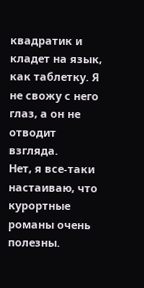квадратик и кладет на язык, как таблетку. Я не свожу с него глаз, а он не отводит взгляда.
Нет, я все-таки настаиваю, что курортные романы очень полезны.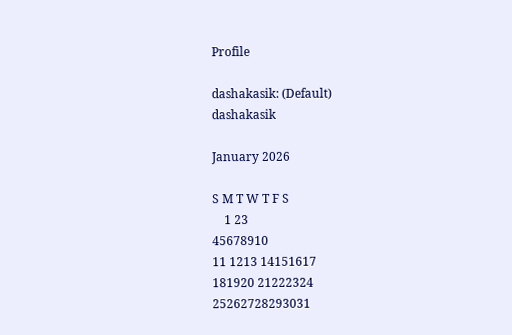Profile

dashakasik: (Default)
dashakasik

January 2026

S M T W T F S
    1 23
45678910
11 1213 14151617
181920 21222324
25262728293031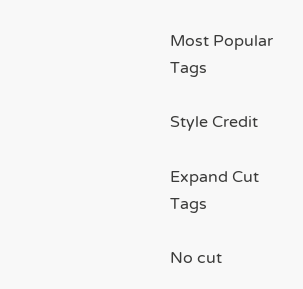Most Popular Tags

Style Credit

Expand Cut Tags

No cut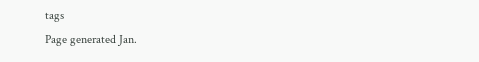tags
Page generated Jan.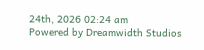24th, 2026 02:24 am
Powered by Dreamwidth Studios